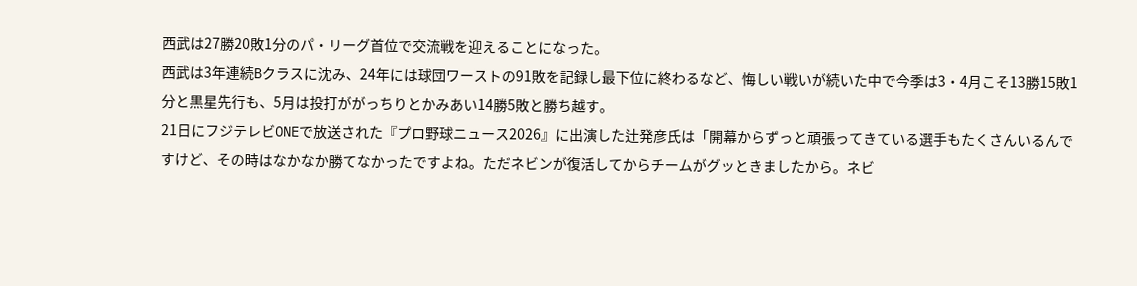西武は27勝20敗1分のパ・リーグ首位で交流戦を迎えることになった。
西武は3年連続Bクラスに沈み、24年には球団ワーストの91敗を記録し最下位に終わるなど、悔しい戦いが続いた中で今季は3・4月こそ13勝15敗1分と黒星先行も、5月は投打ががっちりとかみあい14勝5敗と勝ち越す。
21日にフジテレビONEで放送された『プロ野球ニュース2026』に出演した辻発彦氏は「開幕からずっと頑張ってきている選手もたくさんいるんですけど、その時はなかなか勝てなかったですよね。ただネビンが復活してからチームがグッときましたから。ネビ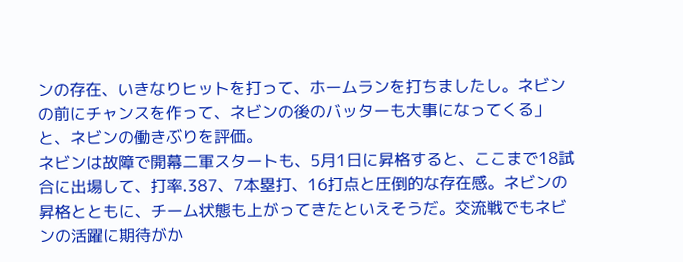ンの存在、いきなりヒットを打って、ホームランを打ちましたし。ネビンの前にチャンスを作って、ネビンの後のバッターも大事になってくる」と、ネビンの働きぶりを評価。
ネビンは故障で開幕二軍スタートも、5月1日に昇格すると、ここまで18試合に出場して、打率.387、7本塁打、16打点と圧倒的な存在感。ネビンの昇格とともに、チーム状態も上がってきたといえそうだ。交流戦でもネビンの活躍に期待がか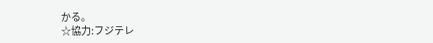かる。
☆協力:フジテレ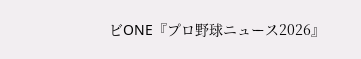ビONE『プロ野球ニュース2026』